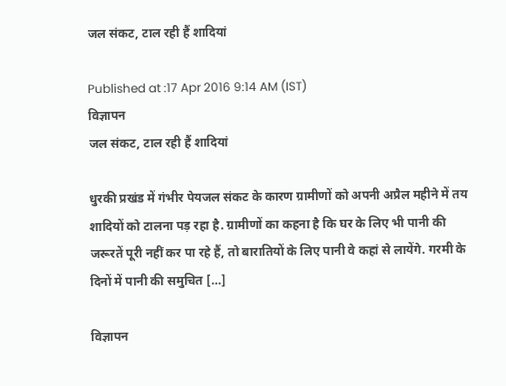जल संकट, टाल रही हैं शादियां

Published at :17 Apr 2016 9:14 AM (IST)
विज्ञापन
जल संकट, टाल रही हैं शादियां

धुरकी प्रखंड में गंभीर पेयजल संकट के कारण ग्रामीणों को अपनी अप्रैल महीने में तय शादियों को टालना पड़ रहा है. ग्रामीणों का कहना है कि घर के लिए भी पानी की जरूरतें पूरी नहीं कर पा रहे हैं, तो बारातियों के लिए पानी वे कहां से लायेंगे. गरमी के दिनों में पानी की समुचित […]

विज्ञापन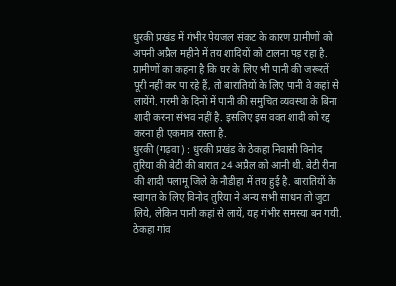धुरकी प्रखंड में गंभीर पेयजल संकट के कारण ग्रामीणों को अपनी अप्रैल महीने में तय शादियों को टालना पड़ रहा है. ग्रामीणों का कहना है कि घर के लिए भी पानी की जरूरतें पूरी नहीं कर पा रहे हैं, तो बारातियों के लिए पानी वे कहां से लायेंगे. गरमी के दिनों में पानी की समुचित व्यवस्था के बिना शादी करना संभव नहीं है. इसलिए इस वक्त शादी को रद्द करना ही एकमात्र रास्ता है.
धुरकी (गढ़वा) : धुरकी प्रखंड के ठेकहा निवासी विनोद तुरिया की बेटी की बारात 24 अप्रैल को आनी थी. बेटी रीना की शादी पलामू जिले के नौडीहा में तय हुई है. बारातियों के स्वागत के लिए विनोद तुरिया ने अन्य सभी साधन तो जुटा लिये, लेकिन पानी कहां से लायें, यह गंभीर समस्या बन गयी.
ठेकहा गांव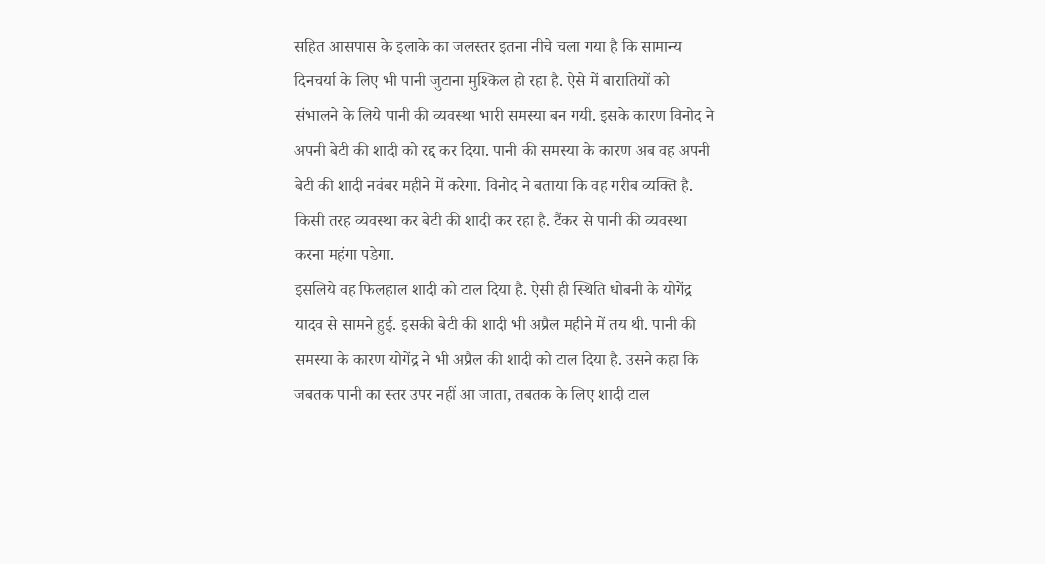सहित आसपास के इलाके का जलस्तर इतना नीचे चला गया है कि सामान्य दिनचर्या के लिए भी पानी जुटाना मुश्किल हो रहा है. ऐसे में बारातियों को संभालने के लिये पानी की व्यवस्था भारी समस्या बन गयी. इसके कारण विनोद ने अपनी बेटी की शादी को रद्द कर दिया. पानी की समस्या के कारण अब वह अपनी बेटी की शादी नवंबर महीने में करेगा. विनोद ने बताया कि वह गरीब व्यक्ति है. किसी तरह व्यवस्था कर बेटी की शादी कर रहा है. टैंकर से पानी की व्यवस्था करना महंगा पडेगा.
इसलिये वह फिलहाल शादी को टाल दिया है. ऐसी ही स्थिति धोबनी के योगेंद्र यादव से सामने हुई. इसकी बेटी की शादी भी अप्रैल महीने में तय थी. पानी की समस्या के कारण योगेंद्र ने भी अप्रैल की शादी को टाल दिया है. उसने कहा कि जबतक पानी का स्तर उपर नहीं आ जाता, तबतक के लिए शादी टाल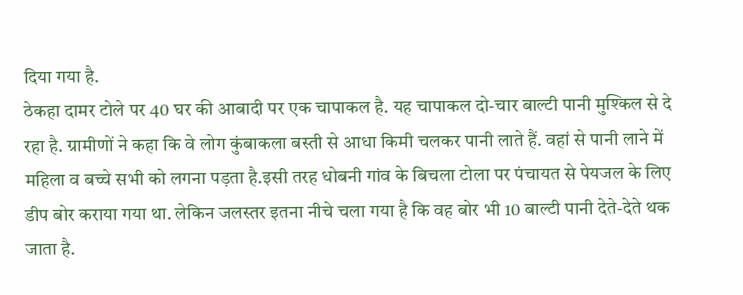दिया गया है.
ठेकहा दामर टोले पर 40 घर की आबादी पर एक चापाकल है. यह चापाकल दो-चार बाल्टी पानी मुश्किल से दे रहा है. ग्रामीणों ने कहा कि वे लोग कुंबाकला बस्ती से आधा किमी चलकर पानी लाते हैं. वहां से पानी लाने में महिला व बच्चे सभी को लगना पड़ता है.इसी तरह धोबनी गांव के बिचला टोला पर पंचायत से पेयजल के लिए डीप बोर कराया गया था. लेकिन जलस्तर इतना नीचे चला गया है कि वह बोर भी 10 बाल्टी पानी देते-देते थक जाता है.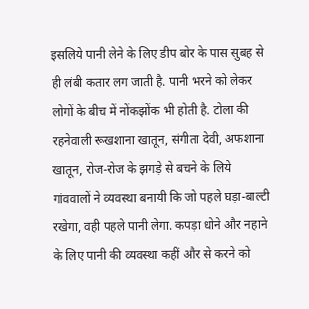इसलिये पानी लेने के लिए डीप बोर के पास सुबह से ही लंबी कतार लग जाती है. पानी भरने को लेकर लोगों के बीच में नोंकझोंक भी होती है. टोला की रहनेवाली रूखशाना खातून, संगीता देवी, अफशाना खातून, रोज-रोज के झगड़े से बचने के लिये गांववालों ने व्यवस्था बनायी कि जो पहले घड़ा-बाल्टी रखेगा, वही पहले पानी लेगा. कपड़ा धोने और नहाने के लिए पानी की व्यवस्था कहीं और से करने को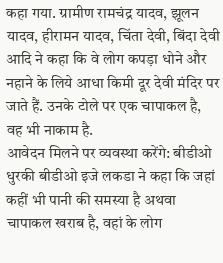कहा गया. ग्रामीण रामचंद्र यादव, झूलन यादव, हीरामन यादव, चिंता देवी, बिंदा देवी आदि ने कहा कि वे लोग कपड़ा धोने और नहाने के लिये आधा किमी दूर देवी मंदिर पर जाते हैं. उनके टोले पर एक चापाकल है, वह भी नाकाम है.
आवेदन मिलने पर व्यवस्था करेंगे: बीडीओ
धुरकी बीडीओ इजे लकडा ने कहा कि जहां कहीं भी पानी की समस्या है अथवा चापाकल खराब है, वहां के लोग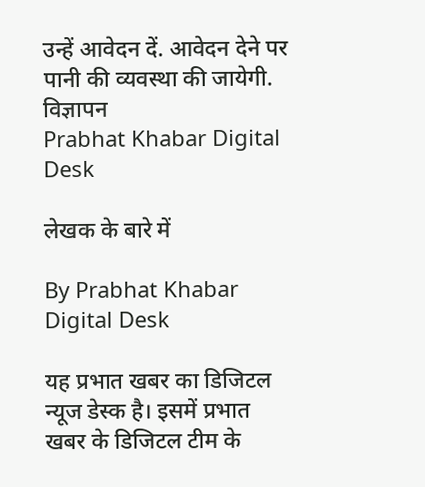उन्हें आवेदन दें. आवेदन देने पर पानी की व्यवस्था की जायेगी.
विज्ञापन
Prabhat Khabar Digital Desk

लेखक के बारे में

By Prabhat Khabar Digital Desk

यह प्रभात खबर का डिजिटल न्यूज डेस्क है। इसमें प्रभात खबर के डिजिटल टीम के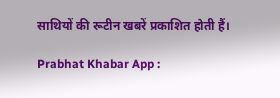साथियों की रूटीन खबरें प्रकाशित होती हैं।

Prabhat Khabar App :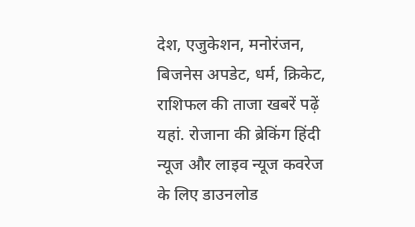देश, एजुकेशन, मनोरंजन, बिजनेस अपडेट, धर्म, क्रिकेट, राशिफल की ताजा खबरें पढ़ें यहां. रोजाना की ब्रेकिंग हिंदी न्यूज और लाइव न्यूज कवरेज के लिए डाउनलोड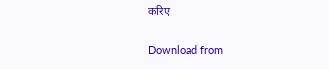करिए

Download from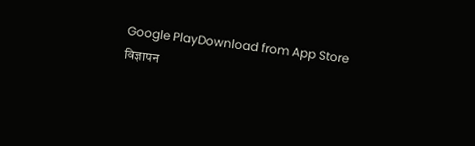Google PlayDownload from App Store
विज्ञापन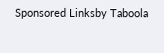Sponsored Linksby Taboola